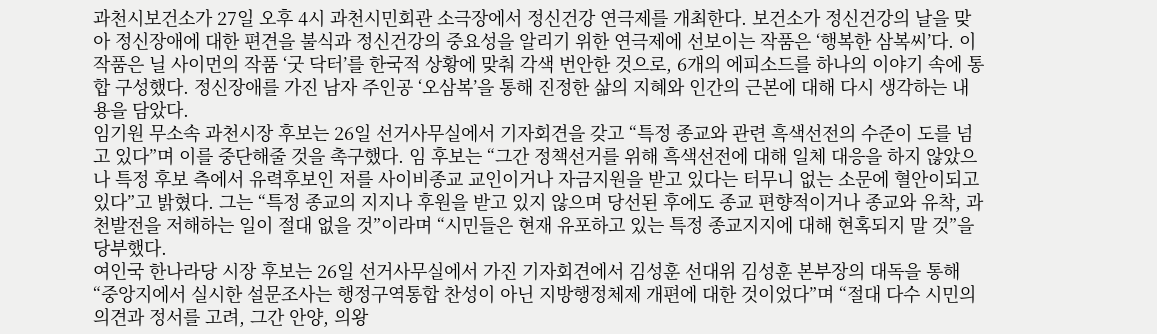과천시보건소가 27일 오후 4시 과천시민회관 소극장에서 정신건강 연극제를 개최한다. 보건소가 정신건강의 날을 맞아 정신장애에 대한 편견을 불식과 정신건강의 중요성을 알리기 위한 연극제에 선보이는 작품은 ‘행복한 삼복씨’다. 이 작품은 닐 사이먼의 작품 ‘굿 닥터’를 한국적 상황에 맞춰 각색 번안한 것으로, 6개의 에피소드를 하나의 이야기 속에 통합 구성했다. 정신장애를 가진 남자 주인공 ‘오삼복’을 통해 진정한 삶의 지혜와 인간의 근본에 대해 다시 생각하는 내용을 담았다.
임기원 무소속 과천시장 후보는 26일 선거사무실에서 기자회견을 갖고 “특정 종교와 관련 흑색선전의 수준이 도를 넘고 있다”며 이를 중단해줄 것을 촉구했다. 임 후보는 “그간 정책선거를 위해 흑색선전에 대해 일체 대응을 하지 않았으나 특정 후보 측에서 유력후보인 저를 사이비종교 교인이거나 자금지원을 받고 있다는 터무니 없는 소문에 혈안이되고 있다”고 밝혔다. 그는 “특정 종교의 지지나 후원을 받고 있지 않으며 당선된 후에도 종교 편향적이거나 종교와 유착, 과천발전을 저해하는 일이 절대 없을 것”이라며 “시민들은 현재 유포하고 있는 특정 종교지지에 대해 현혹되지 말 것”을 당부했다.
여인국 한나라당 시장 후보는 26일 선거사무실에서 가진 기자회견에서 김성훈 선대위 김성훈 본부장의 대독을 통해 “중앙지에서 실시한 설문조사는 행정구역통합 찬성이 아닌 지방행정체제 개편에 대한 것이었다”며 “절대 다수 시민의 의견과 정서를 고려, 그간 안양, 의왕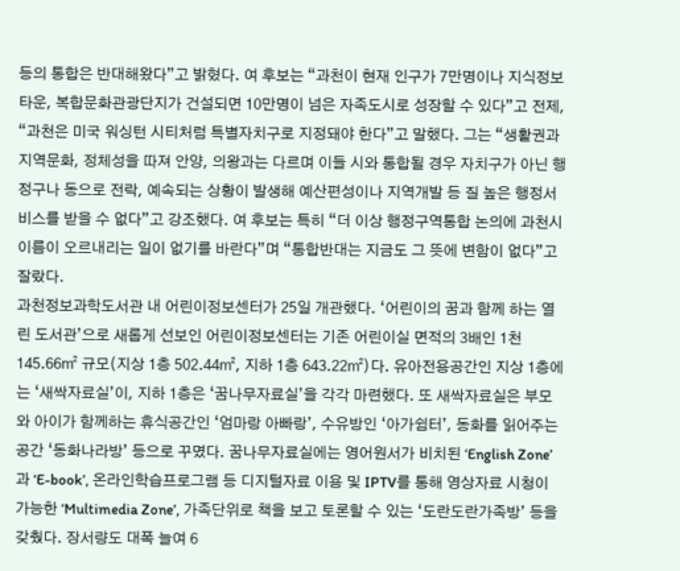등의 통합은 반대해왔다”고 밝혔다. 여 후보는 “과천이 현재 인구가 7만명이나 지식정보타운, 복합문화관광단지가 건설되면 10만명이 넘은 자족도시로 성장할 수 있다”고 전제, “과천은 미국 워싱턴 시티처럼 특별자치구로 지정돼야 한다”고 말했다. 그는 “생활권과 지역문화, 정체성을 따져 안양, 의왕과는 다르며 이들 시와 통합될 경우 자치구가 아닌 행정구나 동으로 전락, 예속되는 상황이 발생해 예산편성이나 지역개발 등 질 높은 행정서비스를 받을 수 없다”고 강조했다. 여 후보는 특히 “더 이상 행정구역통합 논의에 과천시 이름이 오르내리는 일이 없기를 바란다”며 “통합반대는 지금도 그 뜻에 변함이 없다”고 잘랐다.
과천정보과학도서관 내 어린이정보센터가 25일 개관했다. ‘어린이의 꿈과 함께 하는 열린 도서관’으로 새롭게 선보인 어린이정보센터는 기존 어린이실 면적의 3배인 1천145.66㎡ 규모(지상 1층 502.44㎡, 지하 1층 643.22㎡)다. 유아전용공간인 지상 1층에는 ‘새싹자료실’이, 지하 1층은 ‘꿈나무자료실’을 각각 마련했다. 또 새싹자료실은 부모와 아이가 함께하는 휴식공간인 ‘엄마랑 아빠랑’, 수유방인 ‘아가쉼터’, 동화를 읽어주는 공간 ‘동화나라방’ 등으로 꾸몄다. 꿈나무자료실에는 영어원서가 비치된 ‘English Zone’과 ‘E-book’, 온라인학습프로그램 등 디지털자료 이용 및 IPTV를 통해 영상자료 시청이 가능한 ‘Multimedia Zone’, 가족단위로 책을 보고 토론할 수 있는 ‘도란도란가족방’ 등을 갖췄다. 장서량도 대폭 늘여 6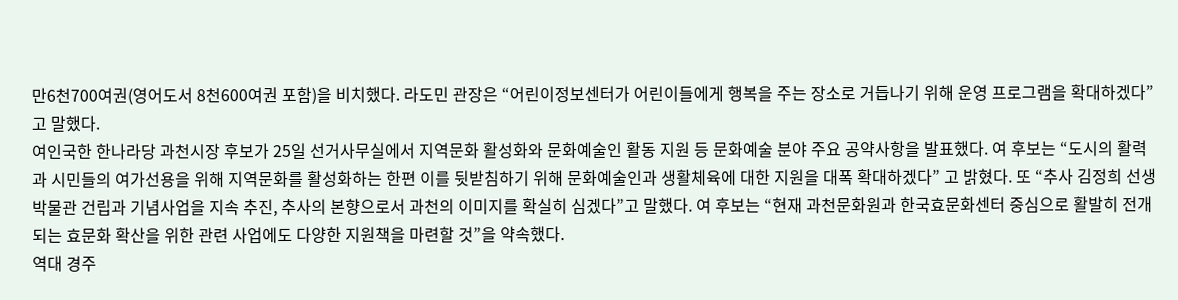만6천700여권(영어도서 8천600여권 포함)을 비치했다. 라도민 관장은 “어린이정보센터가 어린이들에게 행복을 주는 장소로 거듭나기 위해 운영 프로그램을 확대하겠다”고 말했다.
여인국한 한나라당 과천시장 후보가 25일 선거사무실에서 지역문화 활성화와 문화예술인 활동 지원 등 문화예술 분야 주요 공약사항을 발표했다. 여 후보는 “도시의 활력과 시민들의 여가선용을 위해 지역문화를 활성화하는 한편 이를 뒷받침하기 위해 문화예술인과 생활체육에 대한 지원을 대폭 확대하겠다” 고 밝혔다. 또 “추사 김정희 선생 박물관 건립과 기념사업을 지속 추진, 추사의 본향으로서 과천의 이미지를 확실히 심겠다”고 말했다. 여 후보는 “현재 과천문화원과 한국효문화센터 중심으로 활발히 전개되는 효문화 확산을 위한 관련 사업에도 다양한 지원책을 마련할 것”을 약속했다.
역대 경주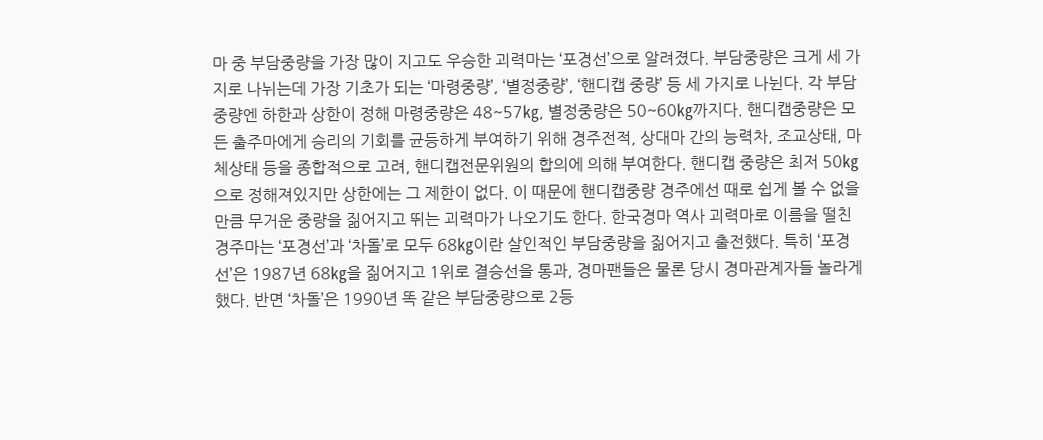마 중 부담중량을 가장 많이 지고도 우승한 괴력마는 ‘포경선’으로 알려졌다. 부담중량은 크게 세 가지로 나뉘는데 가장 기초가 되는 ‘마령중량’, ‘별정중량’, ‘핸디캡 중량’ 등 세 가지로 나뉜다. 각 부담중량엔 하한과 상한이 정해 마령중량은 48~57㎏, 별정중량은 50~60㎏까지다. 핸디캡중량은 모든 출주마에게 승리의 기회를 균등하게 부여하기 위해 경주전적, 상대마 간의 능력차, 조교상태, 마체상태 등을 종합적으로 고려, 핸디캡전문위원의 합의에 의해 부여한다. 핸디캡 중량은 최저 50㎏으로 정해져있지만 상한에는 그 제한이 없다. 이 때문에 핸디캡중량 경주에선 때로 쉽게 볼 수 없을 만큼 무거운 중량을 짊어지고 뛰는 괴력마가 나오기도 한다. 한국경마 역사 괴력마로 이름을 떨친 경주마는 ‘포경선’과 ‘차돌’로 모두 68㎏이란 살인적인 부담중량을 짊어지고 출전했다. 특히 ‘포경선’은 1987년 68㎏을 짊어지고 1위로 결승선을 통과, 경마팬들은 물론 당시 경마관계자들 놀라게 했다. 반면 ‘차돌’은 1990년 똑 같은 부담중량으로 2등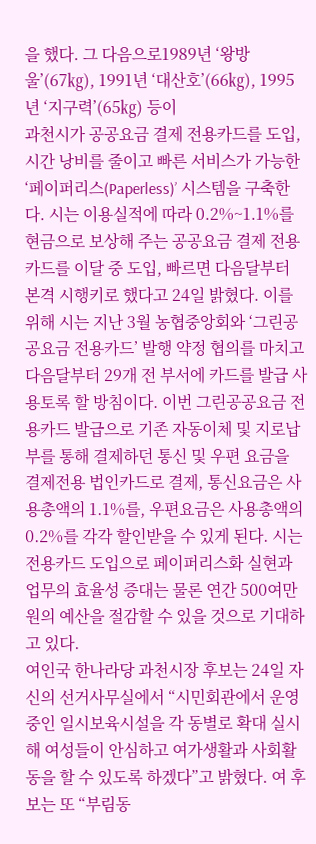을 했다. 그 다음으로1989년 ‘왕방울’(67㎏), 1991년 ‘대산호’(66㎏), 1995년 ‘지구력’(65㎏) 등이
과천시가 공공요금 결제 전용카드를 도입, 시간 낭비를 줄이고 빠른 서비스가 가능한 ‘페이퍼리스(Paperless)’ 시스템을 구축한다. 시는 이용실적에 따라 0.2%~1.1%를 현금으로 보상해 주는 공공요금 결제 전용카드를 이달 중 도입, 빠르면 다음달부터 본격 시행키로 했다고 24일 밝혔다. 이를 위해 시는 지난 3월 농협중앙회와 ‘그린공공요금 전용카드’ 발행 약정 협의를 마치고 다음달부터 29개 전 부서에 카드를 발급 사용토록 할 방침이다. 이번 그린공공요금 전용카드 발급으로 기존 자동이체 및 지로납부를 통해 결제하던 통신 및 우편 요금을 결제전용 법인카드로 결제, 통신요금은 사용총액의 1.1%를, 우편요금은 사용총액의 0.2%를 각각 할인받을 수 있게 된다. 시는 전용카드 도입으로 페이퍼리스화 실현과 업무의 효율성 증대는 물론 연간 500여만원의 예산을 절감할 수 있을 것으로 기대하고 있다.
여인국 한나라당 과천시장 후보는 24일 자신의 선거사무실에서 “시민회관에서 운영 중인 일시보육시설을 각 동별로 확대 실시해 여성들이 안심하고 여가생활과 사회활동을 할 수 있도록 하겠다”고 밝혔다. 여 후보는 또 “부림동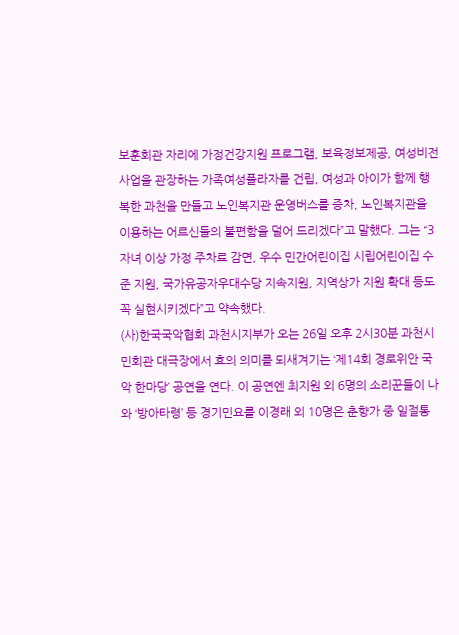보훈회관 자리에 가정건강지원 프로그램, 보육정보제공, 여성비전사업을 관장하는 가족여성플라자를 건립, 여성과 아이가 함께 행복한 과천을 만들고 노인복지관 운영버스를 증차, 노인복지관을 이용하는 어르신들의 불편함을 덜어 드리겠다”고 말했다. 그는 “3자녀 이상 가정 주차료 감면, 우수 민간어린이집 시립어린이집 수준 지원, 국가유공자우대수당 지속지원, 지역상가 지원 확대 등도 꼭 실현시키겠다”고 약속했다.
(사)한국국악협회 과천시지부가 오는 26일 오후 2시30분 과천시민회관 대극장에서 효의 의미를 되새겨기는 ‘제14회 경로위안 국악 한마당’ 공연을 연다. 이 공연엔 최지원 외 6명의 소리꾼들이 나와 ‘방아타령’ 등 경기민요를 이경래 외 10명은 춘향가 중 일절통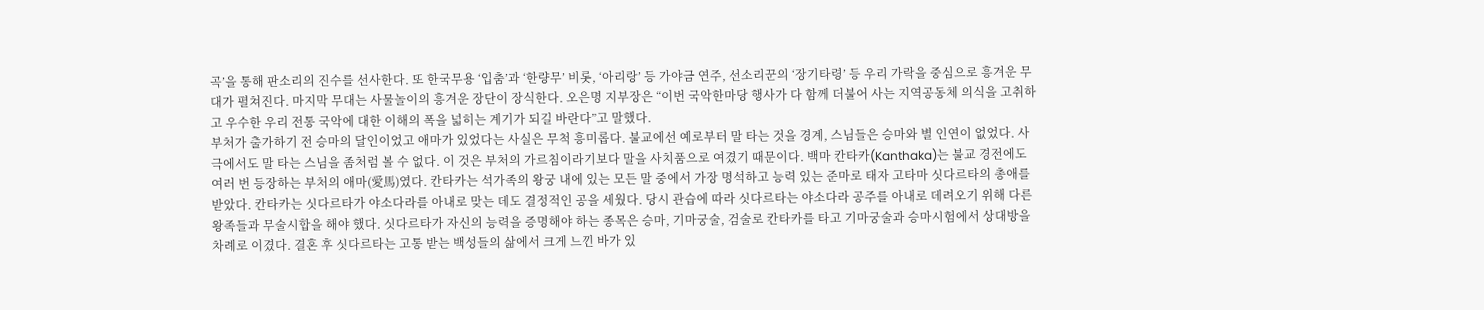곡’을 통해 판소리의 진수를 선사한다. 또 한국무용 ‘입춤’과 ‘한량무’ 비롯, ‘아리랑’ 등 가야금 연주, 선소리꾼의 ‘장기타령’ 등 우리 가락을 중심으로 흥겨운 무대가 펼쳐진다. 마지막 무대는 사물놀이의 흥겨운 장단이 장식한다. 오은명 지부장은 “이번 국악한마당 행사가 다 함께 더불어 사는 지역공동체 의식을 고취하고 우수한 우리 전통 국악에 대한 이해의 폭을 넓히는 계기가 되길 바란다”고 말했다.
부처가 출가하기 전 승마의 달인이었고 애마가 있었다는 사실은 무척 흥미롭다. 불교에선 예로부터 말 타는 것을 경계, 스님들은 승마와 별 인연이 없었다. 사극에서도 말 타는 스님을 좀처럼 볼 수 없다. 이 것은 부처의 가르침이라기보다 말을 사치품으로 여겼기 때문이다. 백마 칸타카(Kanthaka)는 불교 경전에도 여러 번 등장하는 부처의 애마(愛馬)였다. 칸타카는 석가족의 왕궁 내에 있는 모든 말 중에서 가장 명석하고 능력 있는 준마로 태자 고타마 싯다르타의 총애를 받았다. 칸타카는 싯다르타가 야소다라를 아내로 맞는 데도 결정적인 공을 세웠다. 당시 관습에 따라 싯다르타는 야소다라 공주를 아내로 데려오기 위해 다른 왕족들과 무술시합을 해야 했다. 싯다르타가 자신의 능력을 증명해야 하는 종목은 승마, 기마궁술, 검술로 칸타카를 타고 기마궁술과 승마시험에서 상대방을 차례로 이겼다. 결혼 후 싯다르타는 고통 받는 백성들의 삶에서 크게 느낀 바가 있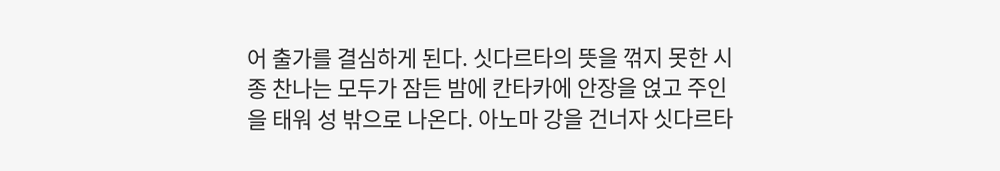어 출가를 결심하게 된다. 싯다르타의 뜻을 꺾지 못한 시종 찬나는 모두가 잠든 밤에 칸타카에 안장을 얹고 주인을 태워 성 밖으로 나온다. 아노마 강을 건너자 싯다르타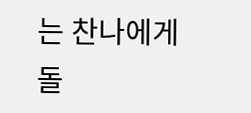는 찬나에게 돌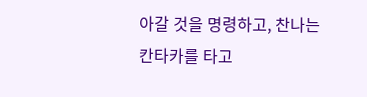아갈 것을 명령하고, 찬나는 칸타카를 타고